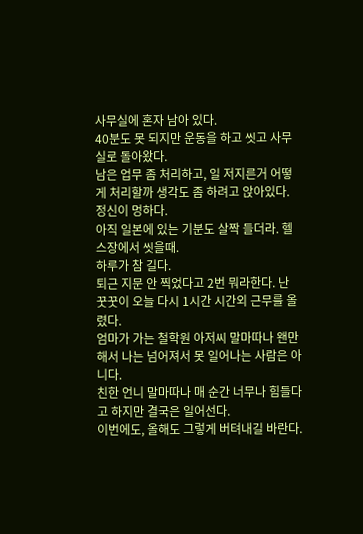사무실에 혼자 남아 있다.
40분도 못 되지만 운동을 하고 씻고 사무실로 돌아왔다.
남은 업무 좀 처리하고, 일 저지른거 어떻게 처리할까 생각도 좀 하려고 앉아있다.
정신이 멍하다.
아직 일본에 있는 기분도 살짝 들더라. 헬스장에서 씻을때.
하루가 참 길다.
퇴근 지문 안 찍었다고 2번 뭐라한다. 난 꿋꿋이 오늘 다시 1시간 시간외 근무를 올렸다.
엄마가 가는 철학원 아저씨 말마따나 왠만해서 나는 넘어져서 못 일어나는 사람은 아니다.
친한 언니 말마따나 매 순간 너무나 힘들다고 하지만 결국은 일어선다.
이번에도, 올해도 그렇게 버텨내길 바란다.